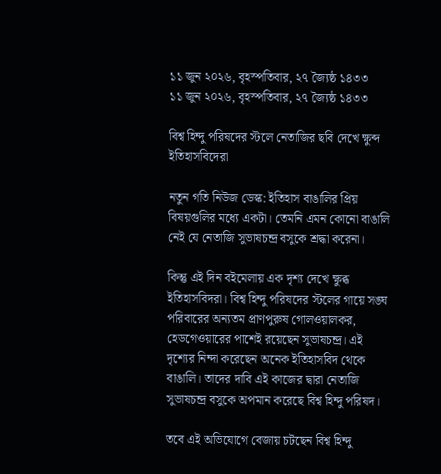১১ জুন ২০২৬, বৃহস্পতিবার, ২৭ জ্যৈষ্ঠ ১৪৩৩
১১ জুন ২০২৬, বৃহস্পতিবার, ২৭ জ্যৈষ্ঠ ১৪৩৩

বিশ্ব হিন্দু পরিষদের স্টলে নেতাজির ছবি দেখে ক্ষুব্দ ইতিহাসবিদেরা

নতুন গতি নিউজ ডেস্ক: ইতিহাস বাঙালির প্রিয় বিষয়গুলির মধ্যে একটা। তেমনি এমন কোনো বাঙালি নেই যে নেতাজি সুভাষচন্দ্র বসুকে শ্রদ্ধা করেনা।

কিন্তু এই দিন বইমেলায় এক দৃশ্য দেখে ক্ষুব্ধ ইতিহাসবিদরা। বিশ্ব হিন্দু পরিষদের স্টলের গায়ে সঙ্ঘ পরিবারের অন্যতম প্রাণপুরুষ গোলওয়ালকর, হেডগেওয়ারের পাশেই রয়েছেন সুভাষচন্দ্র। এই দৃশ্যের নিন্দা করেছেন অনেক ইতিহাসবিদ থেকে বাঙালি। তাদের দাবি এই কাজের দ্বারা নেতাজি সুভাষচন্দ্র বসুকে অপমান করেছে বিশ্ব হিন্দু পরিষদ।

তবে এই অভিযোগে বেজায় চটছেন বিশ্ব হিন্দু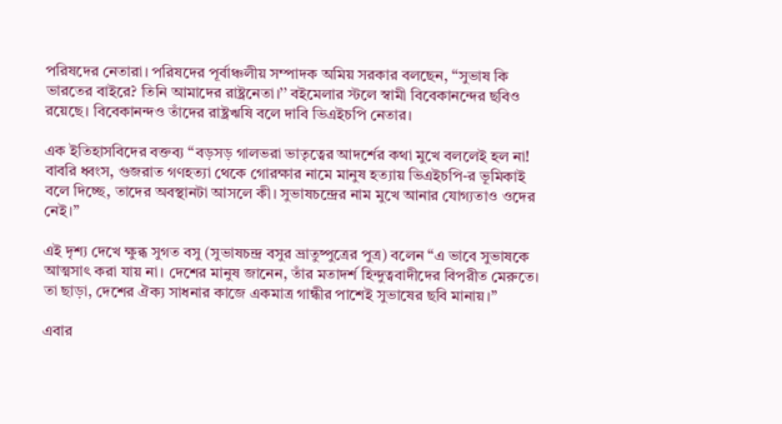পরিষদের নেতারা। পরিষদের পূর্বাঞ্চলীয় সম্পাদক অমিয় সরকার বলছেন, ‘‘সুভাষ কি ভারতের বাইরে? তিনি আমাদের রাষ্ট্রনেতা।’’ বইমেলার স্টলে স্বামী বিবেকানন্দের ছবিও রয়েছে। বিবেকানন্দও তাঁদের রাষ্ট্রঋষি বলে দাবি ভিএইচপি নেতার।

এক ইতিহাসবিদের বক্তব্য “বড়সড় গালভরা ভাতৃত্বের আদর্শের কথা মুখে বললেই হল না! বাবরি ধ্বংস, গুজরাত গণহত্যা থেকে গোরক্ষার নামে মানুষ হত্যায় ভিএইচপি-র ভূমিকাই বলে দিচ্ছে, তাদের অবস্থানটা আসলে কী। সুভাষচন্দ্রের নাম মুখে আনার যোগ্যতাও ওদের নেই।”

এই দৃশ্য দেখে ক্ষুব্ধ সুগত বসু (সুভাষচন্দ্র বসুর ভ্রাতুষ্পুত্রের পুত্র) বলেন “এ ভাবে সুভাষকে আত্মসাৎ করা যায় না। দেশের মানুষ জানেন, তাঁর মতাদর্শ হিন্দুত্ববাদীদের বিপরীত মেরুতে। তা ছাড়া, দেশের ঐক্য সাধনার কাজে একমাত্র গান্ধীর পাশেই সুভাষের ছবি মানায়।”

এবার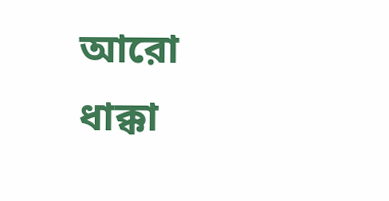আরো ধাক্কা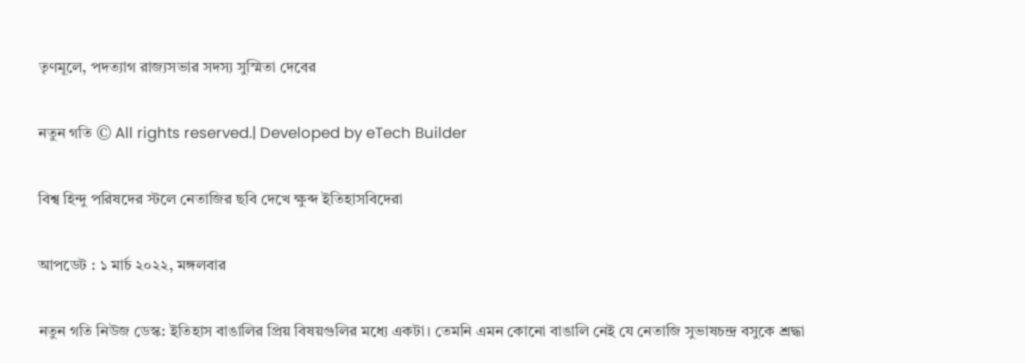তৃণমূলে, পদত্যাগ রাজ্যসভার সদস্য সুস্মিতা দেবের

নতুন গতি © All rights reserved.| Developed by eTech Builder

বিশ্ব হিন্দু পরিষদের স্টলে নেতাজির ছবি দেখে ক্ষুব্দ ইতিহাসবিদেরা

আপডেট : ১ মার্চ ২০২২, মঙ্গলবার

নতুন গতি নিউজ ডেস্ক: ইতিহাস বাঙালির প্রিয় বিষয়গুলির মধ্যে একটা। তেমনি এমন কোনো বাঙালি নেই যে নেতাজি সুভাষচন্দ্র বসুকে শ্রদ্ধা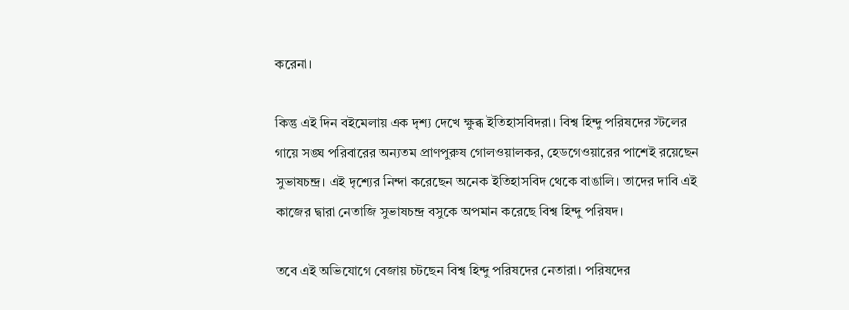করেনা।

কিন্তু এই দিন বইমেলায় এক দৃশ্য দেখে ক্ষুব্ধ ইতিহাসবিদরা। বিশ্ব হিন্দু পরিষদের স্টলের গায়ে সঙ্ঘ পরিবারের অন্যতম প্রাণপুরুষ গোলওয়ালকর, হেডগেওয়ারের পাশেই রয়েছেন সুভাষচন্দ্র। এই দৃশ্যের নিন্দা করেছেন অনেক ইতিহাসবিদ থেকে বাঙালি। তাদের দাবি এই কাজের দ্বারা নেতাজি সুভাষচন্দ্র বসুকে অপমান করেছে বিশ্ব হিন্দু পরিষদ।

তবে এই অভিযোগে বেজায় চটছেন বিশ্ব হিন্দু পরিষদের নেতারা। পরিষদের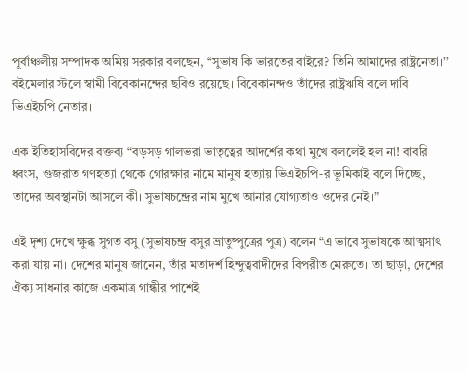পূর্বাঞ্চলীয় সম্পাদক অমিয় সরকার বলছেন, ‘‘সুভাষ কি ভারতের বাইরে? তিনি আমাদের রাষ্ট্রনেতা।’’ বইমেলার স্টলে স্বামী বিবেকানন্দের ছবিও রয়েছে। বিবেকানন্দও তাঁদের রাষ্ট্রঋষি বলে দাবি ভিএইচপি নেতার।

এক ইতিহাসবিদের বক্তব্য “বড়সড় গালভরা ভাতৃত্বের আদর্শের কথা মুখে বললেই হল না! বাবরি ধ্বংস, গুজরাত গণহত্যা থেকে গোরক্ষার নামে মানুষ হত্যায় ভিএইচপি-র ভূমিকাই বলে দিচ্ছে, তাদের অবস্থানটা আসলে কী। সুভাষচন্দ্রের নাম মুখে আনার যোগ্যতাও ওদের নেই।”

এই দৃশ্য দেখে ক্ষুব্ধ সুগত বসু (সুভাষচন্দ্র বসুর ভ্রাতুষ্পুত্রের পুত্র) বলেন “এ ভাবে সুভাষকে আত্মসাৎ করা যায় না। দেশের মানুষ জানেন, তাঁর মতাদর্শ হিন্দুত্ববাদীদের বিপরীত মেরুতে। তা ছাড়া, দেশের ঐক্য সাধনার কাজে একমাত্র গান্ধীর পাশেই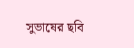সুভাষের ছবি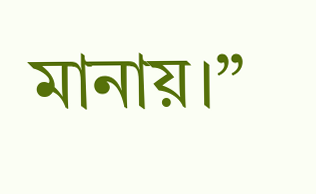মানায়।”